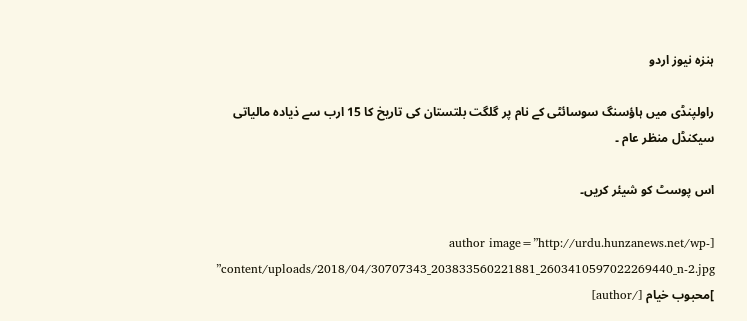ہنزہ نیوز اردو

راولپنڈی میں ہاؤسنگ سوسائٹی کے نام پر گلگت بلتستان کی تاریخ کا 15 ارب سے ذیادہ مالیاتی سیکنڈل منظر عام ۔

اس پوسٹ کو شیئر کریں۔

[author image=”http://urdu.hunzanews.net/wp-content/uploads/2018/04/30707343_203833560221881_2603410597022269440_n-2.jpg” ]محبوب خیام [/author]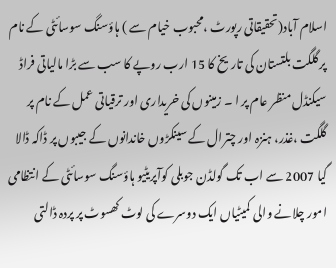اسلام آباد(تحقیقاتی رپورٹ ،محبوب خیام سے ) ہاؤسنگ سوسائٹی کے نام پر گلگت بلتستان کی تاریخ کا 15 ارب روپے کا سب سے بڑا مالیاتی فراڈ سیکنڈل منظر عام پر ا ۔ زمینوں کی خریداری اور ترقیاتی عمل کے نام پر گلگت ،غذر، ہنزہ اور چترال کے سینکڑوں خاندانوں کے جیبوں پر ڈاکہ ڈالا گیا 2007 سے اب تک گولڈن جوبلی کوآپریٹیو ہاؤسنگ سوسائٹی کے انتظامی امور چلانے والی کمیٹیاں ایک دوسرے کی لوٹ کھسوٹ پر پردہ ڈالتی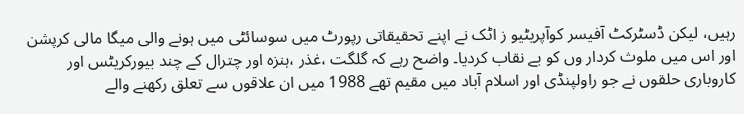رہیں، لیکن ڈسٹرکٹ آفیسر کوآپریٹیو ز اٹک نے اپنے تحقیقاتی رپورٹ میں سوسائٹی میں ہونے والی میگا مالی کرپشن اور اس میں ملوث کردار وں کو بے نقاب کردیا۔ واضح رہے کہ گلگت ،غذر ،ہنزہ اور چترال کے چند بیورکریٹس اور کاروباری حلقوں نے جو راولپنڈی اور اسلام آباد میں مقیم تھے 1988 میں ان علاقوں سے تعلق رکھنے والے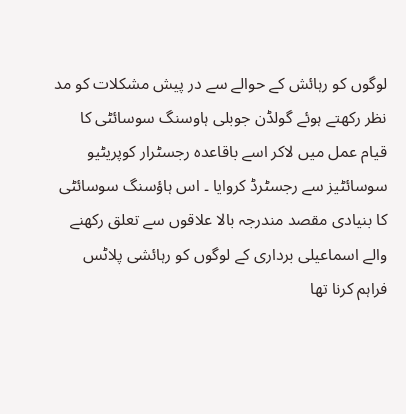لوگوں کو رہائش کے حوالے سے در پیش مشکلات کو مد نظر رکھتے ہوئے گولڈن جوبلی ہاوسنگ سوسائٹی کا قیام عمل میں لاکر اسے باقاعدہ رجسٹرار کوپریٹیو سوسائٹیز سے رجسٹرڈ کروایا ۔ اس ہاؤسنگ سوسائٹی کا بنیادی مقصد مندرجہ بالا علاقوں سے تعلق رکھنے والے اسماعیلی برداری کے لوگوں کو رہائشی پلاٹس فراہم کرنا تھا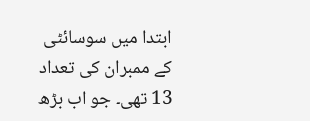ابتدا میں سوسائٹی کے ممبران کی تعداد 13 تھی۔ جو اب بڑھ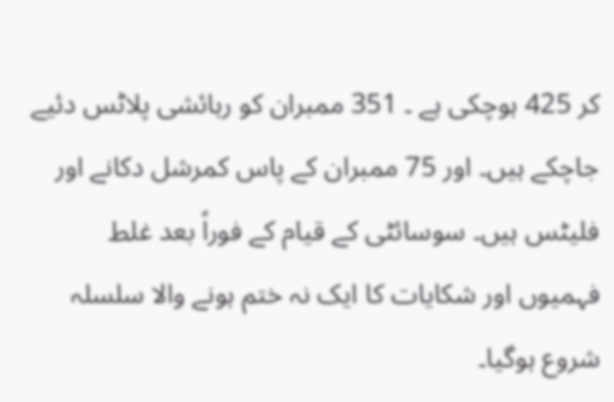کر 425 ہوچکی ہے ۔ 351 ممبران کو رہائشی پلاٹس دئیے جاچکے ہیں۔ اور 75 ممبران کے پاس کمرشل دکانے اور فلیٹس ہیں۔ سوسائٹی کے قیام کے فوراً بعد غلط فہمیوں اور شکایات کا ایک نہ ختم ہونے والا سلسلہ شروع ہوگیا۔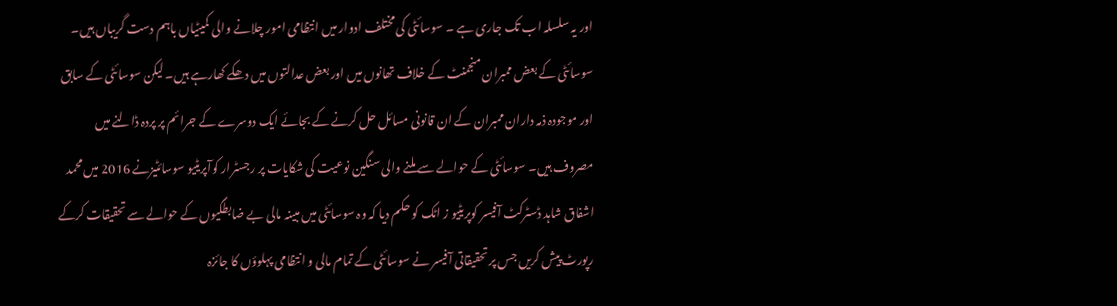اور یہ سلسلہ اب تک جاری ہے ۔ سوسائٹی کی مختلف ادوار میں انتظامی امور چلانے والی کمیٹیاں باہم دست گریباں ہیں۔ سوسائٹی کے بعض ممبران منجمنٹ کے خلاف تھانوں میں اور بعض عدالتوں میں دھکے کھارہے ہیں۔ لیکن سوسائٹی کے سابق اور موجودہ ذمہ داران ممبران کے ان قانونی مسائل حل کرنے کے بجائے ایک دوسرے کے جرائم پر پردہ ڈالنے میں مصروف ہیں۔ سوسائٹی کے حوالے سے ملنے والی سنگین نوعیت کی شکایات پر رجسٹرار کوآپریٹیو سوسائٹیزنے 2016 میں محمد اشفاق شاہد ڈسٹرکٹ آفیسر کوپریٹیو ز اٹک کو حکم دیا کہ وہ سوسائٹی میں مبینہ مالی بے ضابطگیوں کے حوالے سے تحقیقات کرکے رپورٹ پیش کریں جس پر تحقیقاتی آفیسر نے سوسائٹی کے تمام مالی و انتظامی پہلوؤں کا جائزہ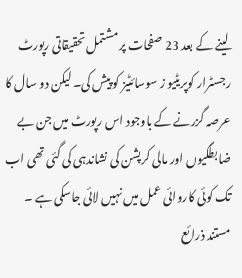لینے کے بعد 23 صفحات پر مشتمل تحقیقاتی رپورٹ رجسٹرار کوپریٹیو ز سوسائٹیز کو پیش کی۔ لیکن دو سال کا عرصہ گزرنے کے باوجود اس رپورٹ میں جن بے ضابطگیوں اور مالی کرپشن کی نشاندہی کی گئی تھی اب تک کوئی کاروائی عمل میں نہیں لائی جاسکی ہے ۔ مستند ذرائع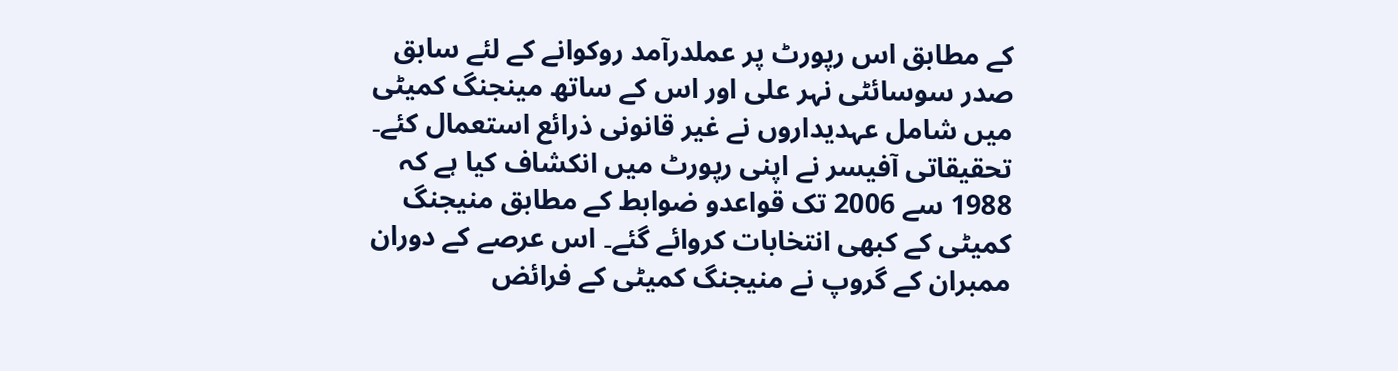کے مطابق اس رپورٹ پر عملدرآمد روکوانے کے لئے سابق صدر سوسائٹی نہر علی اور اس کے ساتھ مینجنگ کمیٹی میں شامل عہدیداروں نے غیر قانونی ذرائع استعمال کئے۔ تحقیقاتی آفیسر نے اپنی رپورٹ میں انکشاف کیا ہے کہ 1988 سے 2006 تک قواعدو ضوابط کے مطابق منیجنگ کمیٹی کے کبھی انتخابات کروائے گئے۔ اس عرصے کے دوران ممبران کے گروپ نے منیجنگ کمیٹی کے فرائض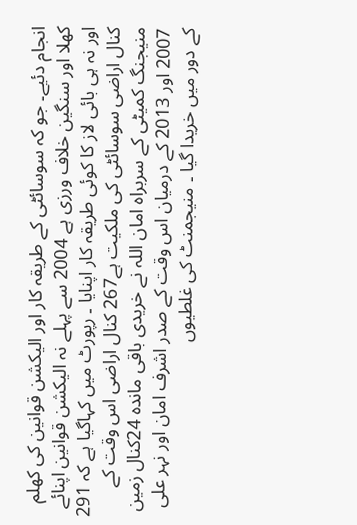انجام دئیے۔ جو کہ سوسائٹی کے طریقہ کار اور الیکشن قوانین کی کھلم کھلا اور سنگین خلاف ورزی ہے 2004 سے پہلے نہ الیکشن قوانین اپنائے اور نہ ہی بائی لاز کا کوئی طریقہ کار اپنایا ۔ رپورٹ میں کہاگیا ہے کہ 291 کنال اراضی سوسائٹی کی ملکیت ہے267 کنال اراضی اس وقت کے منیجنگ کمیٹی کے سربراہ امان اللہ نے خریدی باقی ماندہ 24کنال زمین 2007 اور 2013 کے درمیان اس وقت کے صدر اشرف امان اور نہر علی کے دور میں خریدا گیا ۔ منیجمنٹ کی غلطیوں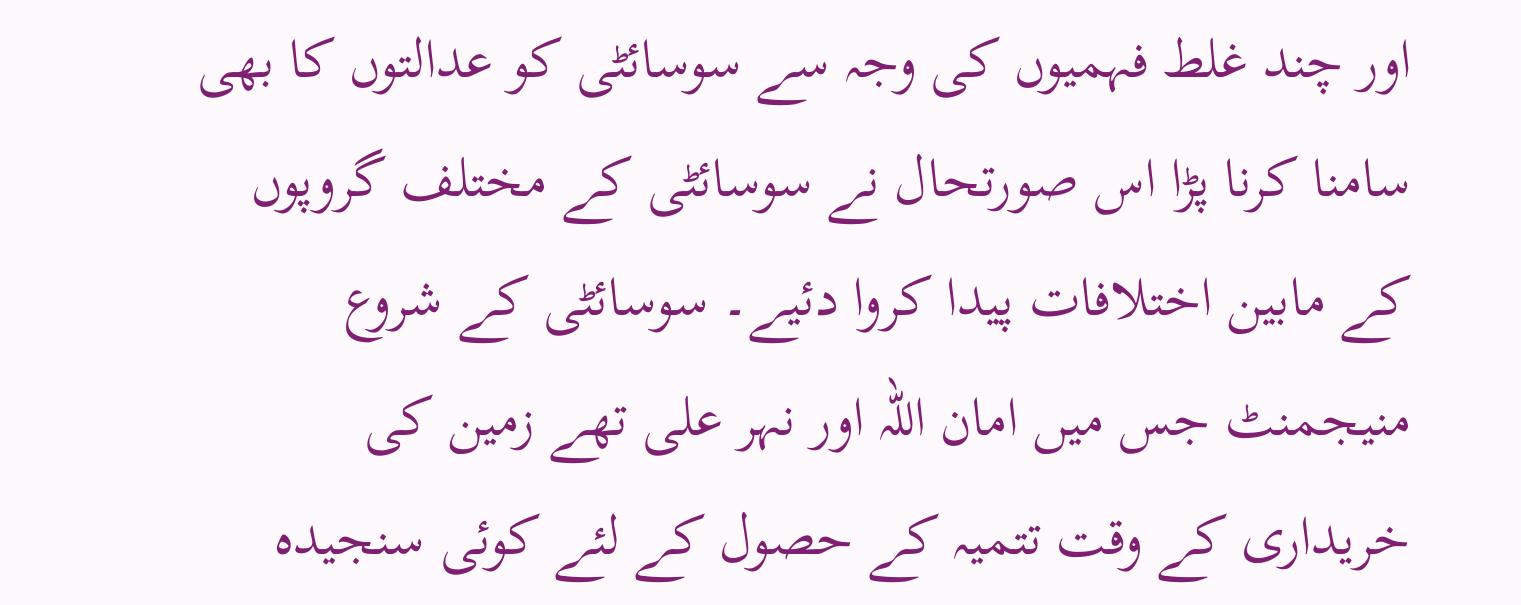اور چند غلط فہمیوں کی وجہ سے سوسائٹی کو عدالتوں کا بھی سامنا کرنا پڑا اس صورتحال نے سوسائٹی کے مختلف گروپوں کے مابین اختلافات پیدا کروا دئیے۔ سوسائٹی کے شروع منیجمنٹ جس میں امان اللہ اور نہر علی تھے زمین کی خریداری کے وقت تتمیہ کے حصول کے لئے کوئی سنجیدہ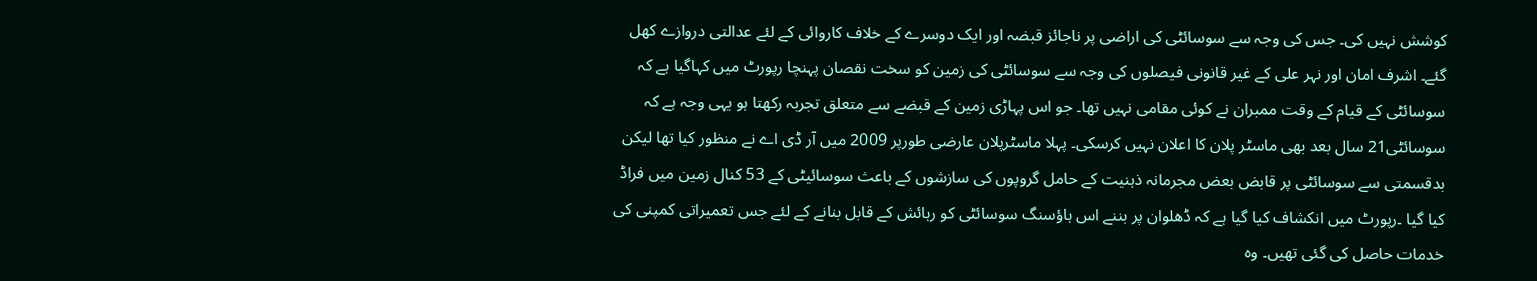کوشش نہیں کی۔ جس کی وجہ سے سوسائٹی کی اراضی پر ناجائز قبضہ اور ایک دوسرے کے خلاف کاروائی کے لئے عدالتی دروازے کھل گئے۔ اشرف امان اور نہر علی کے غیر قانونی فیصلوں کی وجہ سے سوسائٹی کی زمین کو سخت نقصان پہنچا رپورٹ میں کہاگیا ہے کہ سوسائٹی کے قیام کے وقت ممبران نے کوئی مقامی نہیں تھا۔ جو اس پہاڑی زمین کے قبضے سے متعلق تجربہ رکھتا ہو یہی وجہ ہے کہ سوسائٹی21 سال بعد بھی ماسٹر پلان کا اعلان نہیں کرسکی۔ پہلا ماسٹرپلان عارضی طورپر 2009 میں آر ڈی اے نے منظور کیا تھا لیکن بدقسمتی سے سوسائٹی پر قابض بعض مجرمانہ ذہنیت کے حامل گروپوں کی سازشوں کے باعث سوسائیٹی کے 53 کنال زمین میں فراڈ کیا گیا ۔رپورٹ میں انکشاف کیا گیا ہے کہ ڈھلوان پر بننے اس ہاؤسنگ سوسائٹی کو رہائش کے قابل بنانے کے لئے جس تعمیراتی کمپنی کی خدمات حاصل کی گئی تھیں۔ وہ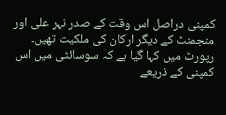کمپنی دراصل اس وقت کے صدر نہر علی اور منجمنٹ کے دیگر ارکان کی ملکیت تھیں۔ رپورٹ میں کہا گیا ہے کہ سوسائٹی میں اس کمپنی کے ذریعے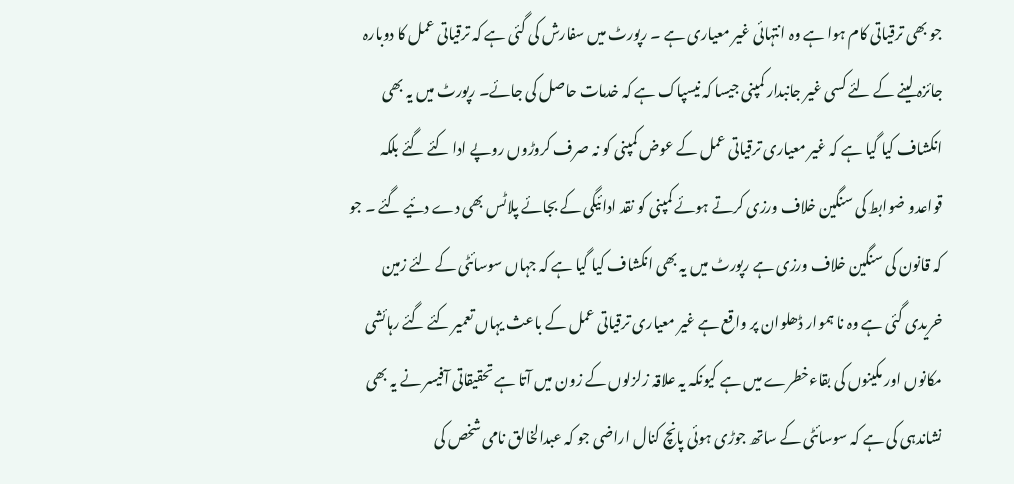جو بھی ترقیاتی کام ہوا ہے وہ انتہائی غیر معیاری ہے ۔ رپورٹ میں سفارش کی گئی ہے کہ ترقیاتی عمل کا دوبارہ جائزہ لینے کے لئے کسی غیر جانبدار کمپنی جیسا کہ نیسپاک ہے کہ خدمات حاصل کی جائے۔ رپورٹ میں یہ بھی انکشاف کیا گیا ہے کہ غیر معیاری ترقیاتی عمل کے عوض کمپنی کو نہ صرف کروڑوں روپے ادا کئے گئے بلکہ قواعدو ضوابط کی سنگین خلاف ورزی کرتے ہوئے کمپنی کو نقد ادائیگی کے بجائے پلاٹس بھی دے دئیے گئے ۔ جو کہ قانون کی سنگین خلاف ورزی ہے رپورٹ میں یہ بھی انکشاف کیا گیا ہے کہ جہاں سوسائٹی کے لئے زمین خریدی گئی ہے وہ نا ہموار ڈھلوان پر واقع ہے غیر معیاری ترقیاتی عمل کے باعث یہاں تعمیر کئے گئے رہائشی مکانوں اور مکینوں کی بقاءخطرے میں ہے کیونکہ یہ علاقہ زلزلوں کے زون میں آتا ہے تحقیقاتی آفیسر نے یہ بھی نشاندہی کی ہے کہ سوسائٹی کے ساتھ جوڑی ہوئی پانچ کنال اراضی جو کہ عبدالخالق نامی شخص کی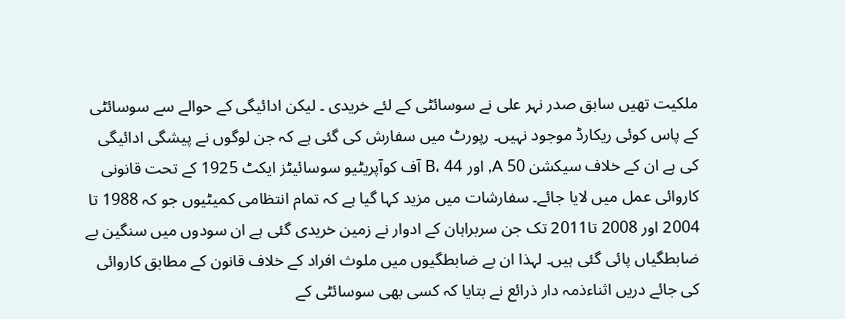ملکیت تھیں سابق صدر نہر علی نے سوسائٹی کے لئے خریدی ۔ لیکن ادائیگی کے حوالے سے سوسائٹی کے پاس کوئی ریکارڈ موجود نہیں۔ رپورٹ میں سفارش کی گئی ہے کہ جن لوگوں نے پیشگی ادائیگی کی ہے ان کے خلاف سیکشن 50 A, اور 44 ،B آف کوآپریٹیو سوسائیٹز ایکٹ 1925 کے تحت قانونی کاروائی عمل میں لایا جائے۔ سفارشات میں مزید کہا گیا ہے کہ تمام انتظامی کمیٹیوں جو کہ 1988 تا 2004 اور 2008 تا2011 تک جن سربراہان کے ادوار نے زمین خریدی گئی ہے ان سودوں میں سنگین بے ضابطگیاں پائی گئی ہیں۔ لہذا ان بے ضابطگیوں میں ملوث افراد کے خلاف قانون کے مطابق کاروائی کی جائے دریں اثناءذمہ دار ذرائع نے بتایا کہ کسی بھی سوسائٹی کے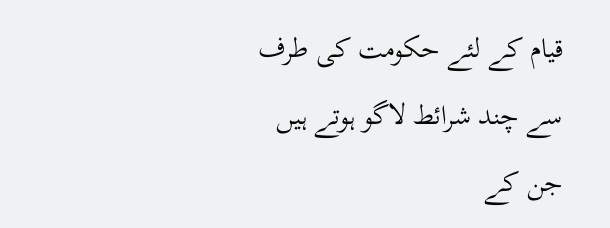قیام کے لئے حکومت کی طرف سے چند شرائط لاگو ہوتے ہیں جن کے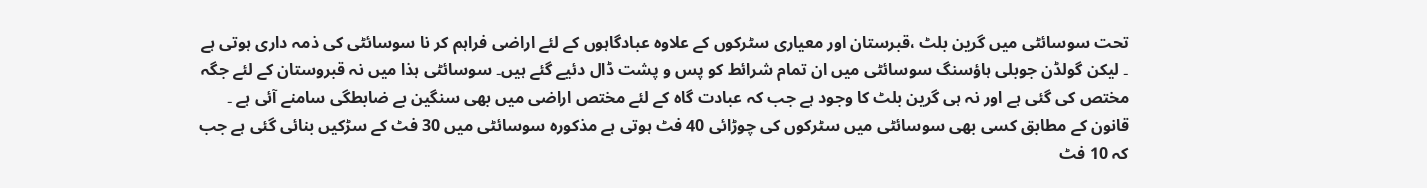تحت سوسائٹی میں گرین بلٹ ،قبرستان اور معیاری سٹرکوں کے علاوہ عبادگاہوں کے لئے اراضی فراہم کر نا سوسائٹی کی ذمہ داری ہوتی ہے ۔ لیکن گولڈن جوبلی ہاؤسنگ سوسائٹی میں ان تمام شرائط کو پس و پشت ڈال دئیے گئے ہیں۔ سوسائٹی ہذا میں نہ قبروستان کے لئے جگہ مختص کی گئی ہے اور نہ ہی گرین بلٹ کا وجود ہے جب کہ عبادت گاہ کے لئے مختص اراضی میں بھی سنگین بے ضابطگی سامنے آئی ہے ۔ قانون کے مطابق کسی بھی سوسائٹی میں سٹرکوں کی چوڑائی 40 فٹ ہوتی ہے مذکورہ سوسائٹی میں 30 فٹ کے سڑکیں بنائی گئی ہے جب کہ 10 فٹ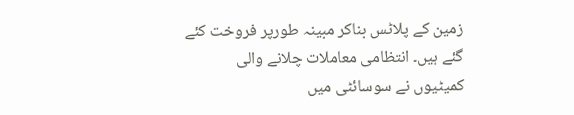زمین کے پلاٹس بناکر مبینہ طورپر فروخت کئے گئے ہیں۔ انتظامی معاملات چلانے والی کمیٹیوں نے سوسائٹی میں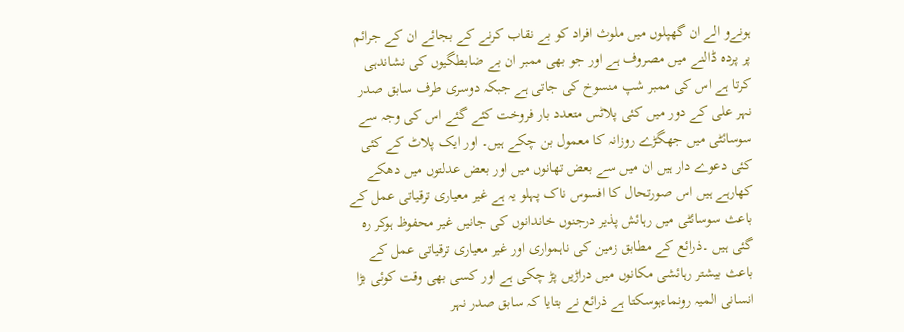ہونےو الے ان گھپلوں میں ملوث افراد کو بے نقاب کرنے کے بجائے ان کے جرائم پر پردہ ڈالنے میں مصروف ہے اور جو بھی ممبر ان بے ضابطگیوں کی نشاندہی کرتا ہے اس کی ممبر شپ منسوخ کی جاتی ہے جبکہ دوسری طرف سابق صدر نہر علی کے دور میں کئی پلاٹس متعدد بار فروخت کئے گئے اس کی وجہ سے سوسائٹی میں جھگڑے روزانہ کا معمول بن چکے ہیں۔ اور ایک پلاٹ کے کئی کئی دعوے دار ہیں ان میں سے بعض تھانوں میں اور بعض عدلتوں میں دھکے کھارہے ہیں اس صورتحال کا افسوس ناک پہلو یہ ہے غیر معیاری ترقیاتی عمل کے باعث سوسائٹی میں رہائش پذیر درجنوں خاندانوں کی جانیں غیر محفوظ ہوکر رہ گئی ہیں ۔ذرائع کے مطابق زمین کی ناہمواری اور غیر معیاری ترقیاتی عمل کے باعث بیشتر رہائشی مکانوں میں دراڑیں پڑ چکی ہے اور کسی بھی وقت کوئی بڑا انسانی المیہ رونماءہوسکتا ہے ذرائع نے بتایا کہ سابق صدر نہر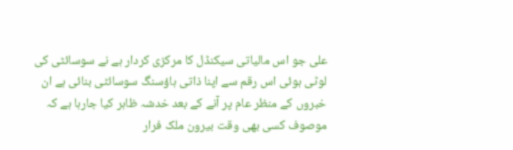علی جو اس مالیاتی سیکنڈل کا مرکزی کردار ہے نے سوسائٹی کی لوٹی ہوئی اس رقم سے اپنا ذاتی ہاؤسنگ سوسائٹی بنائی ہے ان خبروں کے منظر عام پر آنے کے بعد خدشہ ظاہر کیا جارہا ہے کہ موصوف کسی بھی وقت بیرون ملک فرار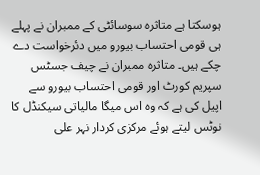ہوسکتا ہے متاثرہ سوسائٹی کے ممبران نے پہلے ہی قومی احتساب بیورو میں دئرخواست دے چکے ہیں۔ متاثرہ ممبران نے چیف جسٹس سپریم کورٹ اور قومی احتساب بیورو سے اپیل کی ہے کہ وہ اس میگا مالیاتی سیکنڈل کا نوٹس لیتے ہوئے مرکزی کردار نہر علی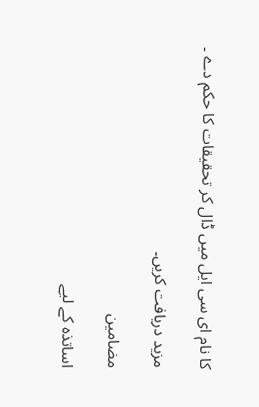کا نام ای سی ایل میں ڈال کر تحقیقات کا حکم دے ۔

مزید دریافت کریں۔

مضامین

اساتذہ کے لیے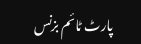پارٹ ٹائم بزنس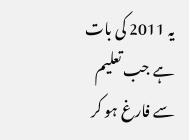یہ 2011 کی بات ہے جب تعلیم سے فارغ ہو کر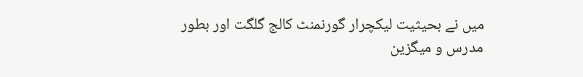میں نے بحیثیت لیکچرار گورنمنٹ کالج گلگت اور بطور مدرس و میگزین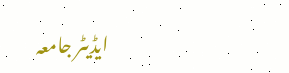ایڈیٹر جامعہ